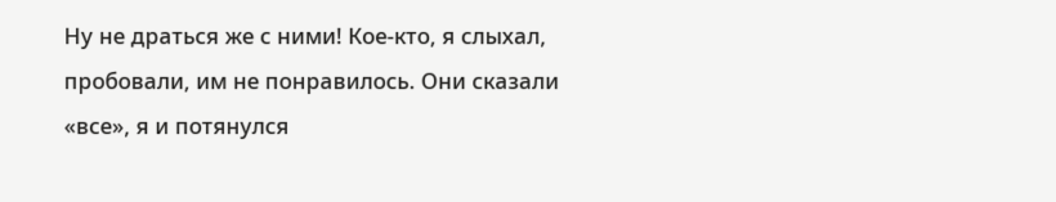Ну не драться же с ними! Кое-кто, я слыхал, пробовали, им не понравилось. Они сказали «все», я и потянулся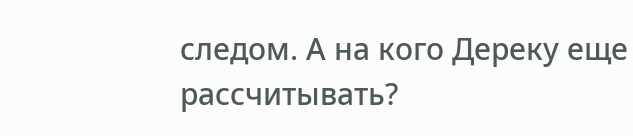следом. А на кого Дереку еще рассчитывать?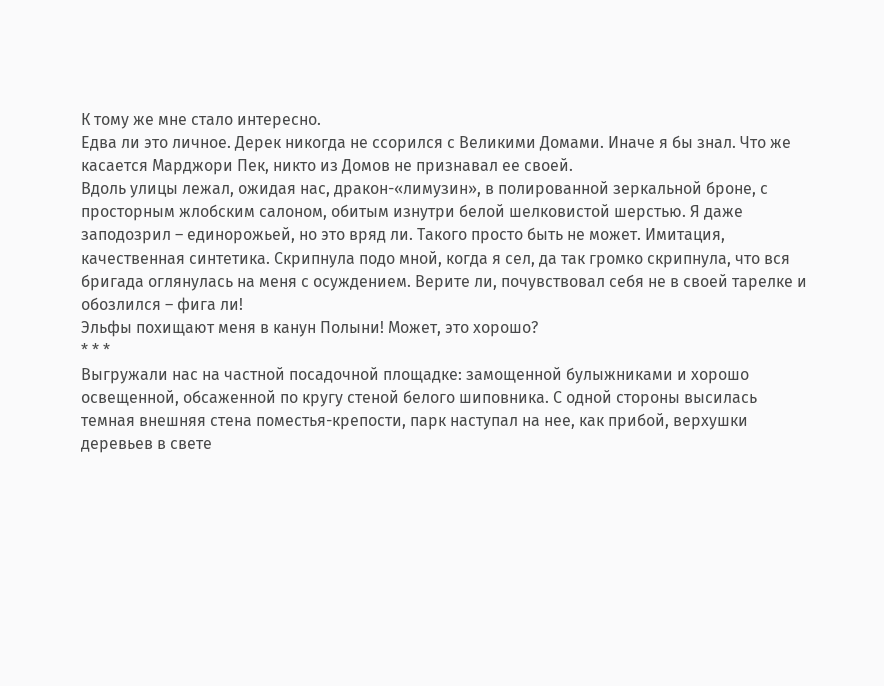К тому же мне стало интересно.
Едва ли это личное. Дерек никогда не ссорился с Великими Домами. Иначе я бы знал. Что же касается Марджори Пек, никто из Домов не признавал ее своей.
Вдоль улицы лежал, ожидая нас, дракон-«лимузин», в полированной зеркальной броне, с просторным жлобским салоном, обитым изнутри белой шелковистой шерстью. Я даже заподозрил – единорожьей, но это вряд ли. Такого просто быть не может. Имитация, качественная синтетика. Скрипнула подо мной, когда я сел, да так громко скрипнула, что вся бригада оглянулась на меня с осуждением. Верите ли, почувствовал себя не в своей тарелке и обозлился – фига ли!
Эльфы похищают меня в канун Полыни! Может, это хорошо?
* * *
Выгружали нас на частной посадочной площадке: замощенной булыжниками и хорошо освещенной, обсаженной по кругу стеной белого шиповника. С одной стороны высилась темная внешняя стена поместья-крепости, парк наступал на нее, как прибой, верхушки деревьев в свете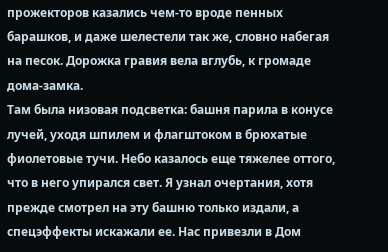прожекторов казались чем-то вроде пенных барашков, и даже шелестели так же, словно набегая на песок. Дорожка гравия вела вглубь, к громаде дома-замка.
Там была низовая подсветка: башня парила в конусе лучей, уходя шпилем и флагштоком в брюхатые фиолетовые тучи. Небо казалось еще тяжелее оттого, что в него упирался свет. Я узнал очертания, хотя прежде смотрел на эту башню только издали, а спецэффекты искажали ее. Нас привезли в Дом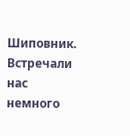Шиповник.
Встречали нас немного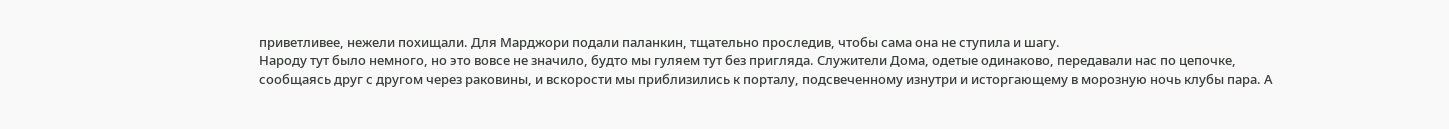приветливее, нежели похищали. Для Марджори подали паланкин, тщательно проследив, чтобы сама она не ступила и шагу.
Народу тут было немного, но это вовсе не значило, будто мы гуляем тут без пригляда. Служители Дома, одетые одинаково, передавали нас по цепочке, сообщаясь друг с другом через раковины, и вскорости мы приблизились к порталу, подсвеченному изнутри и исторгающему в морозную ночь клубы пара. А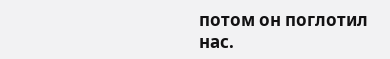потом он поглотил нас.